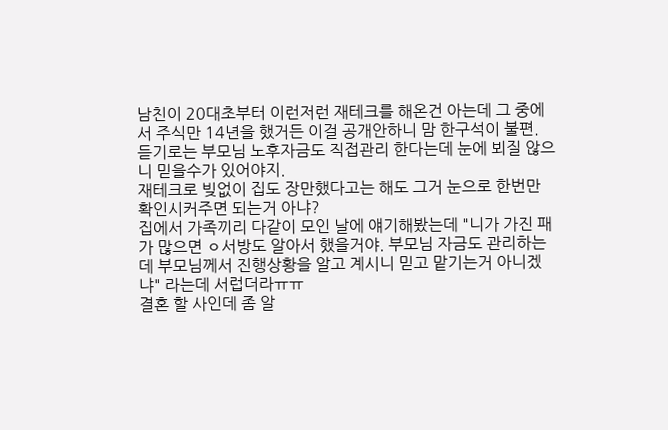남친이 20대초부터 이런저런 재테크를 해온건 아는데 그 중에서 주식만 14년을 했거든 이걸 공개안하니 맘 한구석이 불편.
듣기로는 부모님 노후자금도 직접관리 한다는데 눈에 뵈질 않으니 믿을수가 있어야지.
재테크로 빚없이 집도 장만했다고는 해도 그거 눈으로 한번만 확인시커주면 되는거 아냐?
집에서 가족끼리 다같이 모인 날에 얘기해봤는데 "니가 가진 패가 많으면 ㅇ서방도 알아서 했을거야. 부모님 자금도 관리하는데 부모님께서 진행상황을 알고 계시니 믿고 맡기는거 아니겠냐" 라는데 서럽더라ㅠㅠ
결혼 할 사인데 좀 알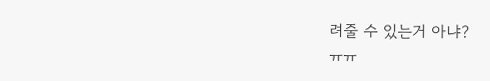려줄 수 있는거 아냐?
ㅠㅠ